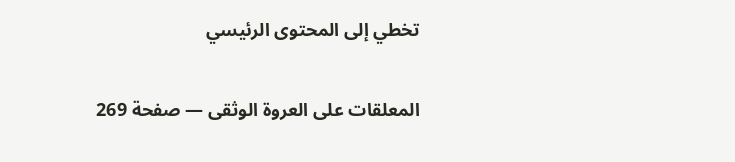تخطي إلى المحتوى الرئيسي

المعلقات على العروة الوثقى — صفحة 269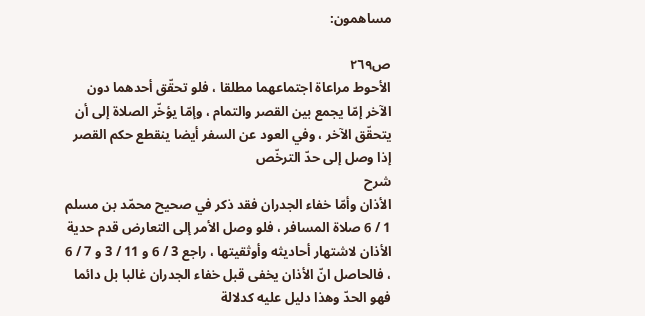مساهمون:

ص٢٦٩
الأحوط مراعاة اجتماعهما مطلقا ، فلو تحقّق أحدهما دون الآخر إمّا يجمع بين القصر والتمام ، وإمّا يؤخّر الصلاة إلى أن يتحقّق الآخر ، وفي العود عن السفر أيضا ينقطع حكم القصر إذا وصل إلى حدّ الترخّص
شرح
الأذان وأمّا خفاء الجدران فقد ذكر في صحيح محمّد بن مسلم 1 / 6 صلاة المسافر ، فلو وصل الأمر إلى التعارض قدم حدية الأذان لاشتهار أحاديثه وأوثقيتها ، راجع 3 / 6 و 11 / 3 و 7 / 6 ، فالحاصل انّ الأذان يخفى قبل خفاء الجدران غالبا بل دائما فهو الحدّ وهذا دليل عليه كدلالة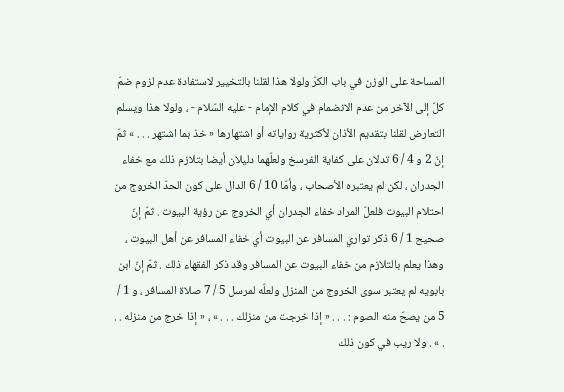المساحة على الوزن في باب الكرّ ولولا هذا لقلنا بالتخيير لاستفادة عدم لزوم ضمّ كلّ إلى الآخر من عدم الانضمام في كلام الإمام - عليه السّلام - ، ولولا هذا ويسلم التعارض لقلنا بتقديم الأذان لأكثرية رواياته أو اشتهارها « خذ بما اشتهر . . . » ثمّ إنّ 2 و 4 / 6 تدلان على كفاية الفرسخ ولعلّهما دليلان أيضا بتلازم ذلك مع خفاء الجدران ، لكن لم يعتبره الأصحاب ، وأمّا 10 / 6 الدال على كون الحدّ الخروج من احتلام البيوت فلعلّ المراد خفاء الجدران أي الخروج عن رؤية البيوت . ثمّ إنّ صحيح 1 / 6 ذكر تواري المسافر عن البيوت أي خفاء المسافر عن أهل البيوت ، وهذا يعلم بالتلازم من خفاء البيوت عن المسافر وقد ذكر الفقهاء ذلك . ثمّ إنّ ابن بابويه لم يعتبر سوى الخروج من المنزل ولعلّه لمرسل 5 / 7 صلاة المسافر ، و 1 / 5 من يصحّ منه الصوم : . . . « إذا خرجت من منزلك . . . » ، « إذا خرج من منزله . . . » . ولا ريب في كون ذلك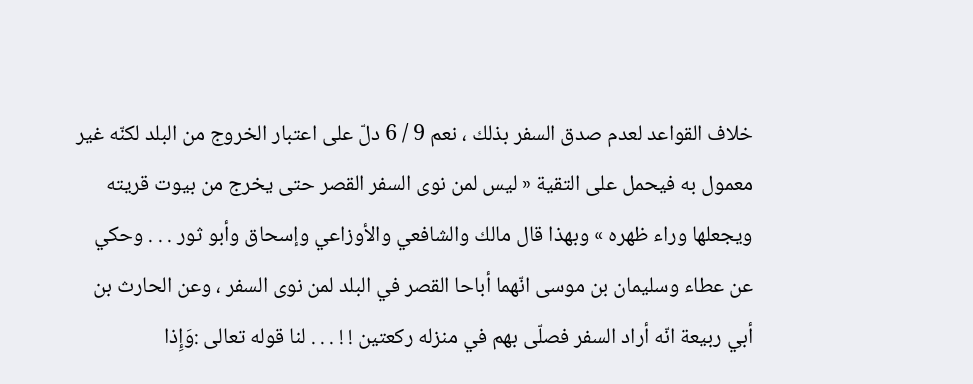خلاف القواعد لعدم صدق السفر بذلك ، نعم 9 / 6 دلّ على اعتبار الخروج من البلد لكنّه غير معمول به فيحمل على التقية « ليس لمن نوى السفر القصر حتى يخرج من بيوت قريته ويجعلها وراء ظهره » وبهذا قال مالك والشافعي والأوزاعي وإسحاق وأبو ثور . . . وحكي عن عطاء وسليمان بن موسى انّهما أباحا القصر في البلد لمن نوى السفر ، وعن الحارث بن أبي ربيعة انّه أراد السفر فصلّى بهم في منزله ركعتين ! ! . . . لنا قوله تعالى :وَإِذا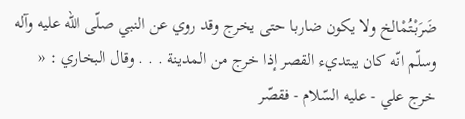ضَرَبْتُمْالخ ولا يكون ضاربا حتى يخرج وقد روي عن النبي صلّى اللّه عليه وآله وسلّم انّه كان يبتديء القصر إذا خرج من المدينة . . . وقال البخاري : « خرج علي - عليه السّلام - فقصّر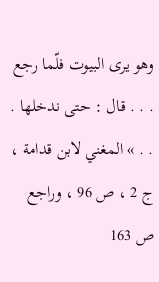وهو يرى البيوت فلّما رجع . . . قال : حتى ندخلها . . . » المغني لابن قدامة ، ج 2 ، ص 96 ، وراجع ص 163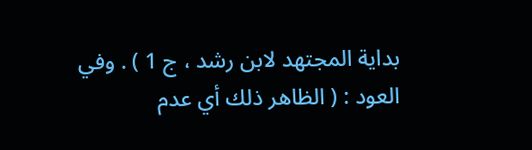بداية المجتهد لابن رشد ، ج 1 ) . وفي العود : ( الظاهر ذلك أي عدم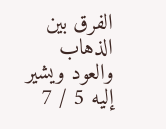الفرق بين الذهاب والعود ويشير إليه 5 / 7